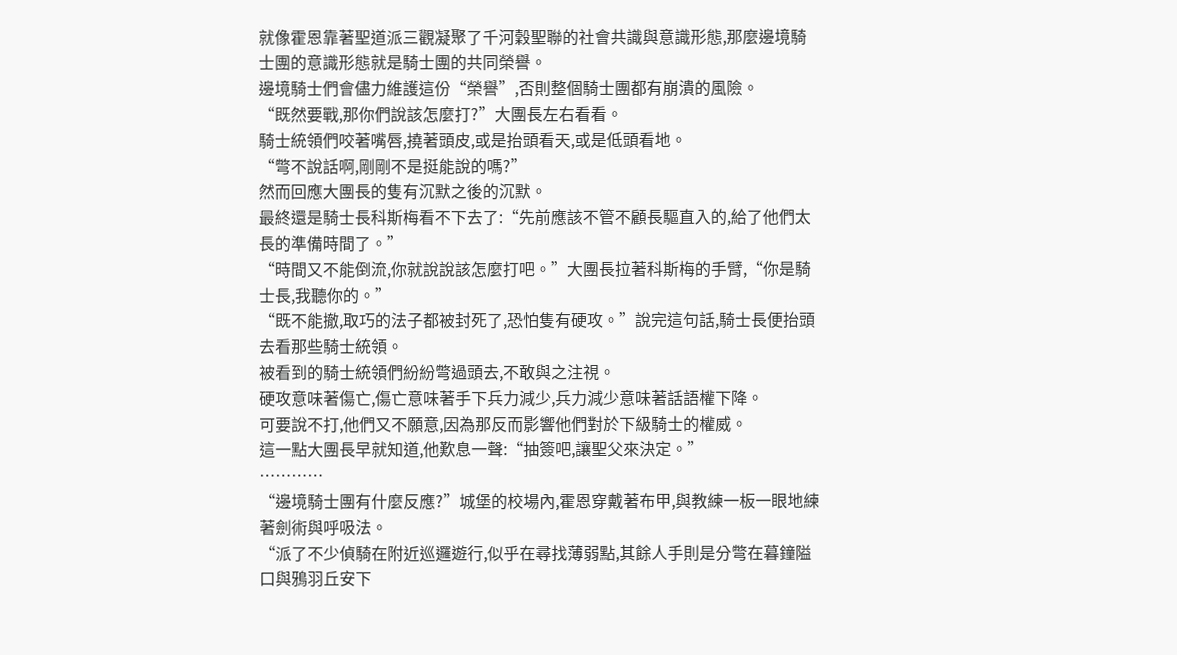就像霍恩靠著聖道派三觀凝聚了千河穀聖聯的社會共識與意識形態,那麼邊境騎士團的意識形態就是騎士團的共同榮譽。
邊境騎士們會儘力維護這份“榮譽”,否則整個騎士團都有崩潰的風險。
“既然要戰,那你們說該怎麼打?”大團長左右看看。
騎士統領們咬著嘴唇,撓著頭皮,或是抬頭看天,或是低頭看地。
“彆不說話啊,剛剛不是挺能說的嗎?”
然而回應大團長的隻有沉默之後的沉默。
最終還是騎士長科斯梅看不下去了:“先前應該不管不顧長驅直入的,給了他們太長的準備時間了。”
“時間又不能倒流,你就說說該怎麼打吧。”大團長拉著科斯梅的手臂,“你是騎士長,我聽你的。”
“既不能撤,取巧的法子都被封死了,恐怕隻有硬攻。”說完這句話,騎士長便抬頭去看那些騎士統領。
被看到的騎士統領們紛紛彆過頭去,不敢與之注視。
硬攻意味著傷亡,傷亡意味著手下兵力減少,兵力減少意味著話語權下降。
可要說不打,他們又不願意,因為那反而影響他們對於下級騎士的權威。
這一點大團長早就知道,他歎息一聲:“抽簽吧,讓聖父來決定。”
…………
“邊境騎士團有什麼反應?”城堡的校場內,霍恩穿戴著布甲,與教練一板一眼地練著劍術與呼吸法。
“派了不少偵騎在附近巡邏遊行,似乎在尋找薄弱點,其餘人手則是分彆在暮鐘隘口與鴉羽丘安下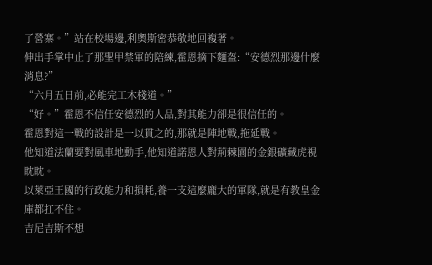了營寨。”站在校場邊,利奧斯密恭敬地回複著。
伸出手掌中止了那聖甲禁軍的陪練,霍恩摘下麵盔:“安德烈那邊什麼消息?”
“六月五日前,必能完工木棧道。”
“好。”霍恩不信任安德烈的人品,對其能力卻是很信任的。
霍恩對這一戰的設計是一以貫之的,那就是陣地戰,拖延戰。
他知道法蘭要對風車地動手,他知道諾恩人對荊棘園的金銀礦藏虎視眈眈。
以萊亞王國的行政能力和損耗,養一支這麼龐大的軍隊,就是有教皇金庫都扛不住。
吉尼吉斯不想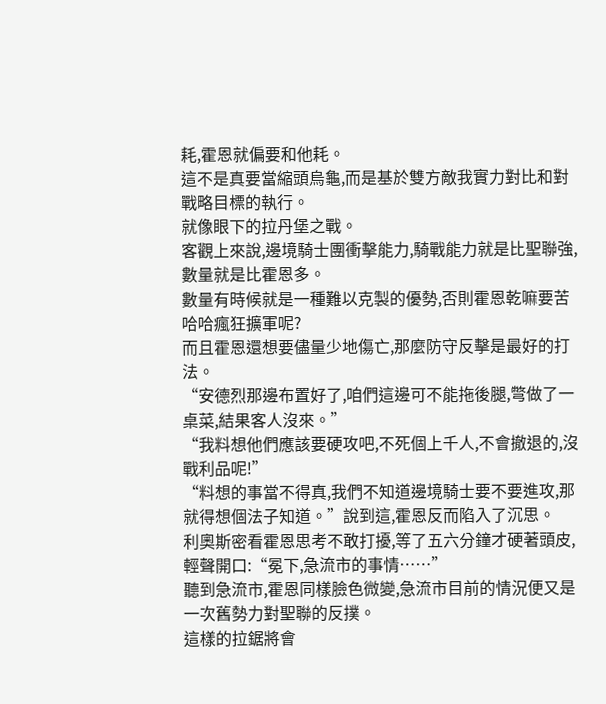耗,霍恩就偏要和他耗。
這不是真要當縮頭烏龜,而是基於雙方敵我實力對比和對戰略目標的執行。
就像眼下的拉丹堡之戰。
客觀上來說,邊境騎士團衝擊能力,騎戰能力就是比聖聯強,數量就是比霍恩多。
數量有時候就是一種難以克製的優勢,否則霍恩乾嘛要苦哈哈瘋狂擴軍呢?
而且霍恩還想要儘量少地傷亡,那麼防守反擊是最好的打法。
“安德烈那邊布置好了,咱們這邊可不能拖後腿,彆做了一桌菜,結果客人沒來。”
“我料想他們應該要硬攻吧,不死個上千人,不會撤退的,沒戰利品呢!”
“料想的事當不得真,我們不知道邊境騎士要不要進攻,那就得想個法子知道。”說到這,霍恩反而陷入了沉思。
利奧斯密看霍恩思考不敢打擾,等了五六分鐘才硬著頭皮,輕聲開口:“冕下,急流市的事情……”
聽到急流市,霍恩同樣臉色微變,急流市目前的情況便又是一次舊勢力對聖聯的反撲。
這樣的拉鋸將會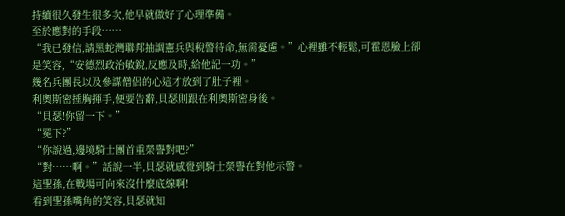持續很久發生很多次,他早就做好了心理準備。
至於應對的手段……
“我已發信,請黑蛇灣聯邦抽調憲兵與稅警待命,無需憂慮。”心裡雖不輕鬆,可霍恩臉上卻是笑容,“安德烈政治敏銳,反應及時,給他記一功。”
幾名兵團長以及參謀僧侶的心這才放到了肚子裡。
利奧斯密捶胸揮手,便要告辭,貝瑟則跟在利奧斯密身後。
“貝瑟!你留一下。”
“冕下?”
“你說過,邊境騎士團首重榮譽對吧?”
“對……啊。”話說一半,貝瑟就感覺到騎士榮譽在對他示警。
這聖孫,在戰場可向來沒什麼底線啊!
看到聖孫嘴角的笑容,貝瑟就知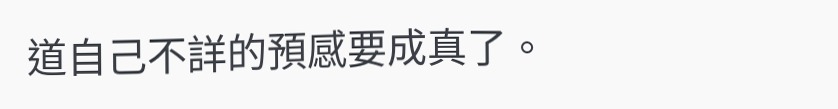道自己不詳的預感要成真了。